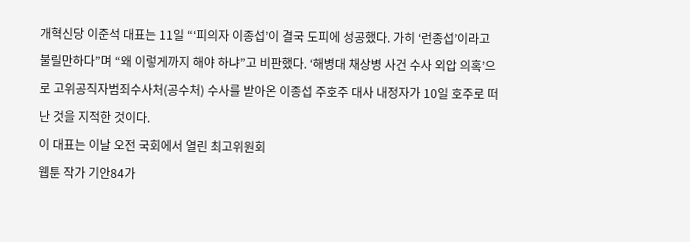개혁신당 이준석 대표는 11일 “‘피의자 이종섭’이 결국 도피에 성공했다. 가히 ‘런종섭’이라고 불릴만하다”며 “왜 이렇게까지 해야 하냐”고 비판했다. ‘해병대 채상병 사건 수사 외압 의혹’으로 고위공직자범죄수사처(공수처) 수사를 받아온 이종섭 주호주 대사 내정자가 10일 호주로 떠난 것을 지적한 것이다.
이 대표는 이날 오전 국회에서 열린 최고위원회
웹툰 작가 기안84가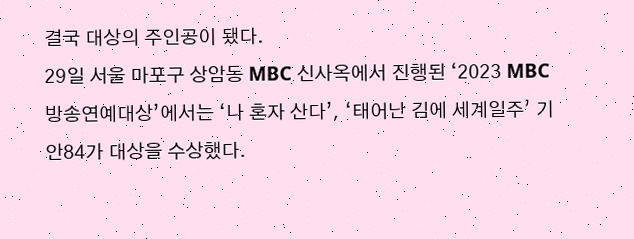결국 대상의 주인공이 됐다.
29일 서울 마포구 상암동 MBC 신사옥에서 진행된 ‘2023 MBC 방송연예대상’에서는 ‘나 혼자 산다’, ‘태어난 김에 세계일주’ 기안84가 대상을 수상했다.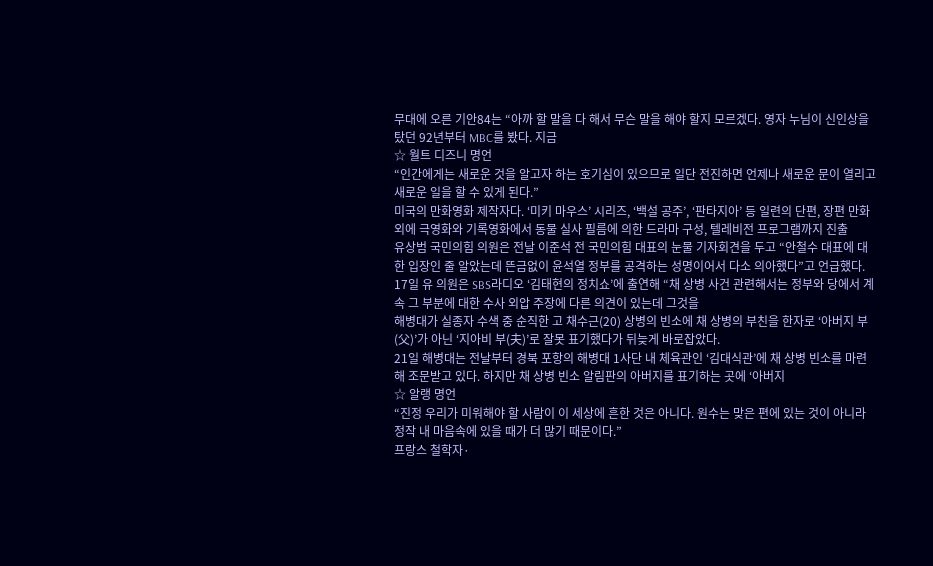무대에 오른 기안84는 “아까 할 말을 다 해서 무슨 말을 해야 할지 모르겠다. 영자 누님이 신인상을 탔던 92년부터 MBC를 봤다. 지금
☆ 월트 디즈니 명언
“인간에게는 새로운 것을 알고자 하는 호기심이 있으므로 일단 전진하면 언제나 새로운 문이 열리고 새로운 일을 할 수 있게 된다.”
미국의 만화영화 제작자다. ‘미키 마우스’ 시리즈, ‘백설 공주’, ‘판타지아’ 등 일련의 단편, 장편 만화 외에 극영화와 기록영화에서 동물 실사 필름에 의한 드라마 구성, 텔레비전 프로그램까지 진출
유상범 국민의힘 의원은 전날 이준석 전 국민의힘 대표의 눈물 기자회견을 두고 “안철수 대표에 대한 입장인 줄 알았는데 뜬금없이 윤석열 정부를 공격하는 성명이어서 다소 의아했다”고 언급했다.
17일 유 의원은 SBS라디오 ‘김태현의 정치쇼’에 출연해 “채 상병 사건 관련해서는 정부와 당에서 계속 그 부분에 대한 수사 외압 주장에 다른 의견이 있는데 그것을
해병대가 실종자 수색 중 순직한 고 채수근(20) 상병의 빈소에 채 상병의 부친을 한자로 ‘아버지 부(父)’가 아닌 ‘지아비 부(夫)’로 잘못 표기했다가 뒤늦게 바로잡았다.
21일 해병대는 전날부터 경북 포항의 해병대 1사단 내 체육관인 ‘김대식관’에 채 상병 빈소를 마련해 조문받고 있다. 하지만 채 상병 빈소 알림판의 아버지를 표기하는 곳에 ‘아버지
☆ 알랭 명언
“진정 우리가 미워해야 할 사람이 이 세상에 흔한 것은 아니다. 원수는 맞은 편에 있는 것이 아니라 정작 내 마음속에 있을 때가 더 많기 때문이다.”
프랑스 철학자·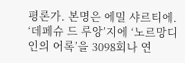평론가. 본명은 에밀 샤르티에. ‘데페슈 드 루앙’지에 ‘노르망디인의 어록’을 3098회나 연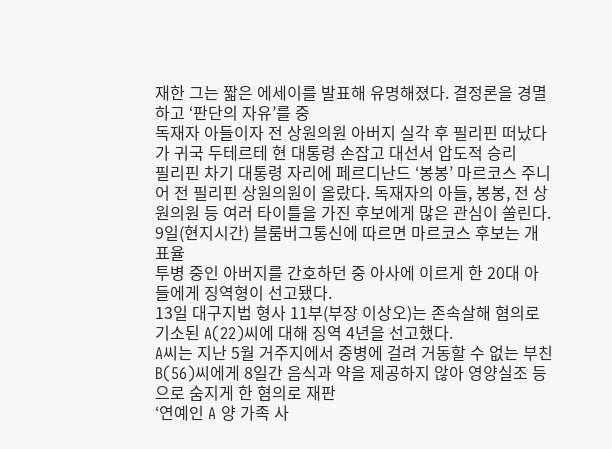재한 그는 짧은 에세이를 발표해 유명해졌다. 결정론을 경멸하고 ‘판단의 자유’를 중
독재자 아들이자 전 상원의원 아버지 실각 후 필리핀 떠났다가 귀국 두테르테 현 대통령 손잡고 대선서 압도적 승리
필리핀 차기 대통령 자리에 페르디난드 ‘봉봉’ 마르코스 주니어 전 필리핀 상원의원이 올랐다. 독재자의 아들, 봉봉, 전 상원의원 등 여러 타이틀을 가진 후보에게 많은 관심이 쏠린다.
9일(현지시간) 블룸버그통신에 따르면 마르코스 후보는 개표율
투병 중인 아버지를 간호하던 중 아사에 이르게 한 20대 아들에게 징역형이 선고됐다.
13일 대구지법 형사 11부(부장 이상오)는 존속살해 혐의로 기소된 A(22)씨에 대해 징역 4년을 선고했다.
A씨는 지난 5월 거주지에서 중병에 걸려 거동할 수 없는 부친 B(56)씨에게 8일간 음식과 약을 제공하지 않아 영양실조 등으로 숨지게 한 혐의로 재판
‘연예인 A 양 가족 사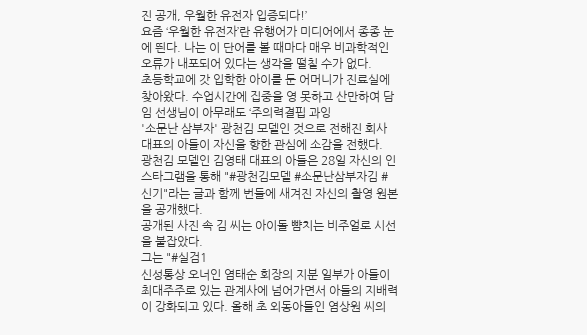진 공개, 우월한 유전자 입증되다!’
요즘 ‘우월한 유전자’란 유행어가 미디어에서 종종 눈에 띈다. 나는 이 단어를 볼 때마다 매우 비과학적인 오류가 내포되어 있다는 생각을 떨칠 수가 없다.
초등학교에 갓 입학한 아이를 둔 어머니가 진료실에 찾아왔다. 수업시간에 집중을 영 못하고 산만하여 담임 선생님이 아무래도 ‘주의력결핍 과잉
'소문난 삼부자' 광천김 모델인 것으로 전해진 회사 대표의 아들이 자신을 향한 관심에 소감을 전했다.
광천김 모델인 김영태 대표의 아들은 28일 자신의 인스타그램을 통해 "#광천김모델 #소문난삼부자김 #신기"라는 글과 함께 번들에 새겨진 자신의 촬영 원본을 공개했다.
공개된 사진 속 김 씨는 아이돌 뺨치는 비주얼로 시선을 붙잡았다.
그는 "#실검1
신성통상 오너인 염태순 회장의 지분 일부가 아들이 최대주주로 있는 관계사에 넘어가면서 아들의 지배력이 강화되고 있다. 올해 초 외동아들인 염상원 씨의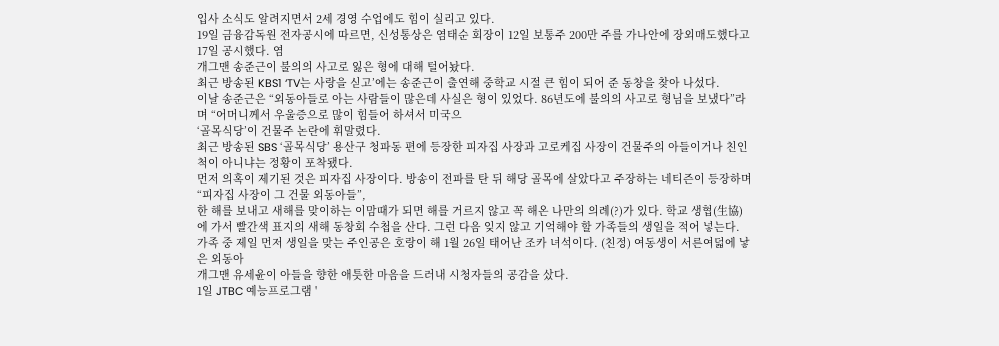입사 소식도 알려지면서 2세 경영 수업에도 힘이 실리고 있다.
19일 금융감독원 전자공시에 따르면, 신성통상은 염태순 회장이 12일 보통주 200만 주를 가나안에 장외매도했다고 17일 공시했다. 염
개그맨 송준근이 불의의 사고로 잃은 형에 대해 털어놨다.
최근 방송된 KBS1 ‘TV는 사랑을 싣고’에는 송준근이 출연해 중학교 시절 큰 힘이 되어 준 동창을 찾아 나섰다.
이날 송준근은 “외동아들로 아는 사람들이 많은데 사실은 형이 있었다. 86년도에 불의의 사고로 형님을 보냈다”라며 “어머니께서 우울증으로 많이 힘들어 하셔서 미국으
‘골목식당’이 건물주 논란에 휘말렸다.
최근 방송된 SBS ‘골목식당’ 용산구 청파동 편에 등장한 피자집 사장과 고로케집 사장이 건물주의 아들이거나 친인척이 아니냐는 정황이 포착됐다.
먼저 의혹이 제기된 것은 피자집 사장이다. 방송이 전파를 탄 뒤 해당 골목에 살았다고 주장하는 네티즌이 등장하며 “피자집 사장이 그 건물 외동아들”,
한 해를 보내고 새해를 맞이하는 이맘때가 되면 해를 거르지 않고 꼭 해온 나만의 의례(?)가 있다. 학교 생협(生協)에 가서 빨간색 표지의 새해 동창회 수첩을 산다. 그런 다음 잊지 않고 기억해야 할 가족들의 생일을 적어 넣는다. 가족 중 제일 먼저 생일을 맞는 주인공은 호랑이 해 1월 26일 태어난 조카 녀석이다. (친정) 여동생이 서른여덟에 낳은 외동아
개그맨 유세윤이 아들을 향한 애틋한 마음을 드러내 시청자들의 공감을 샀다.
1일 JTBC 예능프로그램 '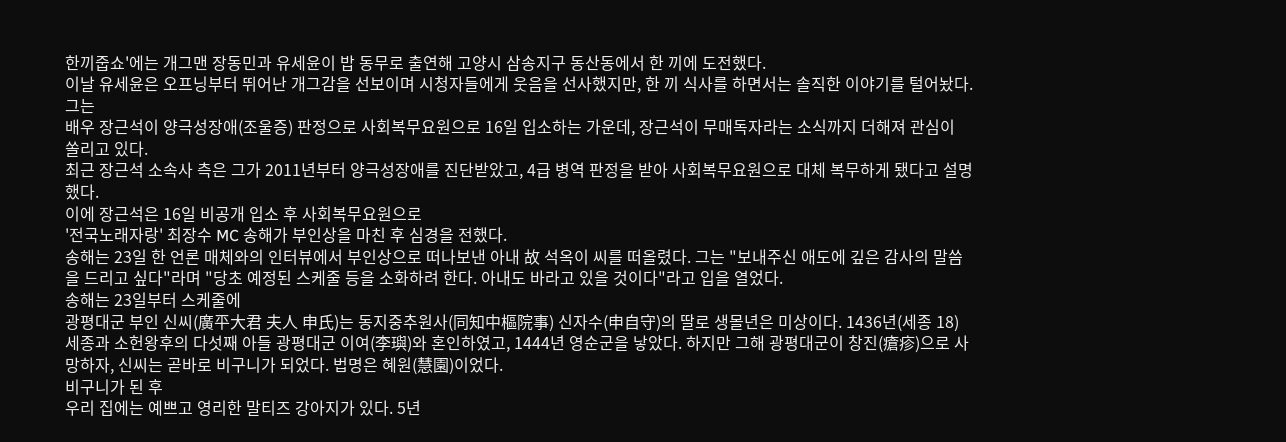한끼줍쇼'에는 개그맨 장동민과 유세윤이 밥 동무로 출연해 고양시 삼송지구 동산동에서 한 끼에 도전했다.
이날 유세윤은 오프닝부터 뛰어난 개그감을 선보이며 시청자들에게 웃음을 선사했지만, 한 끼 식사를 하면서는 솔직한 이야기를 털어놨다. 그는
배우 장근석이 양극성장애(조울증) 판정으로 사회복무요원으로 16일 입소하는 가운데, 장근석이 무매독자라는 소식까지 더해져 관심이 쏠리고 있다.
최근 장근석 소속사 측은 그가 2011년부터 양극성장애를 진단받았고, 4급 병역 판정을 받아 사회복무요원으로 대체 복무하게 됐다고 설명했다.
이에 장근석은 16일 비공개 입소 후 사회복무요원으로
'전국노래자랑' 최장수 MC 송해가 부인상을 마친 후 심경을 전했다.
송해는 23일 한 언론 매체와의 인터뷰에서 부인상으로 떠나보낸 아내 故 석옥이 씨를 떠올렸다. 그는 "보내주신 애도에 깊은 감사의 말씀을 드리고 싶다"라며 "당초 예정된 스케줄 등을 소화하려 한다. 아내도 바라고 있을 것이다"라고 입을 열었다.
송해는 23일부터 스케줄에
광평대군 부인 신씨(廣平大君 夫人 申氏)는 동지중추원사(同知中樞院事) 신자수(申自守)의 딸로 생몰년은 미상이다. 1436년(세종 18) 세종과 소헌왕후의 다섯째 아들 광평대군 이여(李璵)와 혼인하였고, 1444년 영순군을 낳았다. 하지만 그해 광평대군이 창진(瘡疹)으로 사망하자, 신씨는 곧바로 비구니가 되었다. 법명은 혜원(慧園)이었다.
비구니가 된 후
우리 집에는 예쁘고 영리한 말티즈 강아지가 있다. 5년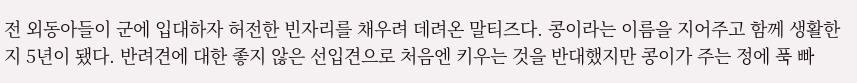전 외동아들이 군에 입대하자 허전한 빈자리를 채우려 데려온 말티즈다. 콩이라는 이름을 지어주고 함께 생활한 지 5년이 됐다. 반려견에 대한 좋지 않은 선입견으로 처음엔 키우는 것을 반대했지만 콩이가 주는 정에 푹 빠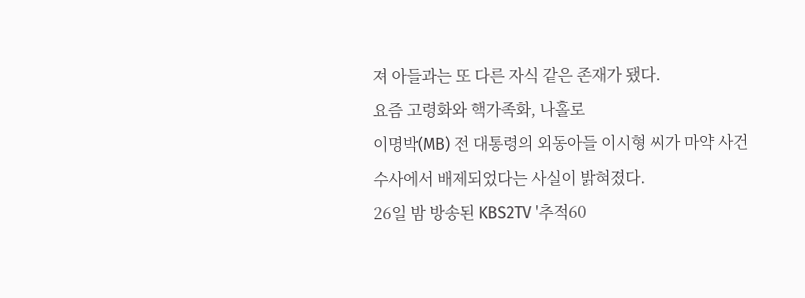져 아들과는 또 다른 자식 같은 존재가 됐다.
요즘 고령화와 핵가족화, 나홀로
이명박(MB) 전 대통령의 외동아들 이시형 씨가 마약 사건 수사에서 배제되었다는 사실이 밝혀졌다.
26일 밤 방송된 KBS2TV '추적60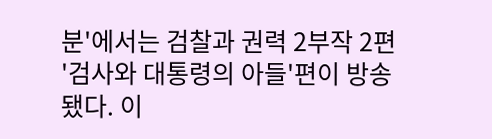분'에서는 검찰과 권력 2부작 2편 '검사와 대통령의 아들'편이 방송됐다. 이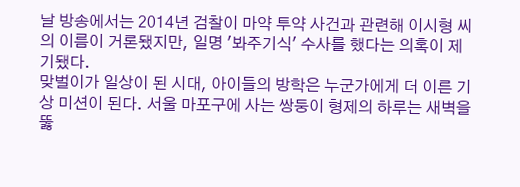날 방송에서는 2014년 검찰이 마약 투약 사건과 관련해 이시형 씨의 이름이 거론됐지만, 일명 '봐주기식' 수사를 했다는 의혹이 제기됐다.
맞벌이가 일상이 된 시대, 아이들의 방학은 누군가에게 더 이른 기상 미션이 된다. 서울 마포구에 사는 쌍둥이 형제의 하루는 새벽을 뚫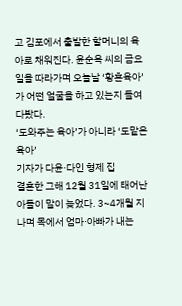고 김포에서 출발한 할머니의 육아로 채워진다. 윤순옥 씨의 금요일을 따라가며 오늘날 ‘황혼육아’가 어떤 얼굴을 하고 있는지 들여다봤다.
‘도와주는 육아’가 아니라 ‘도맡은 육아’
기자가 다윤·다인 형제 집
결혼한 그해 12월 31일에 태어난 아들이 말이 늦었다. 3~4개월 지나며 목에서 엄마·아빠가 내는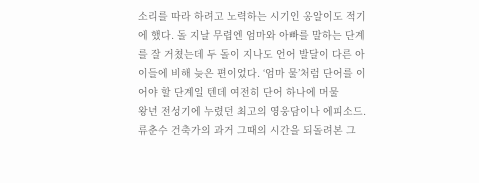소리를 따라 하려고 노력하는 시기인 옹알이도 적기에 했다. 돌 지날 무렵엔 엄마와 아빠를 말하는 단계를 잘 거쳤는데 두 돌이 지나도 언어 발달이 다른 아이들에 비해 늦은 편이었다. ‘엄마 물’처럼 단어를 이어야 할 단계일 텐데 여전히 단어 하나에 머물
왕년 전성기에 누렸던 최고의 영웅담이나 에피소드. 류춘수 건축가의 과거 그때의 시간을 되돌려본 그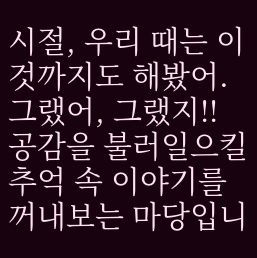시절, 우리 때는 이것까지도 해봤어. 그랬어, 그랬지!! 공감을 불러일으킬 추억 속 이야기를 꺼내보는 마당입니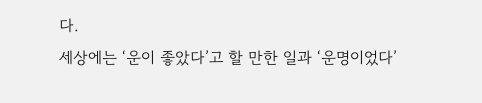다.
세상에는 ‘운이 좋았다’고 할 만한 일과 ‘운명이었다’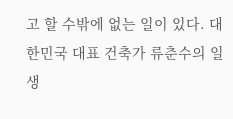고 할 수밖에 없는 일이 있다. 대한민국 대표 건축가 류춘수의 일생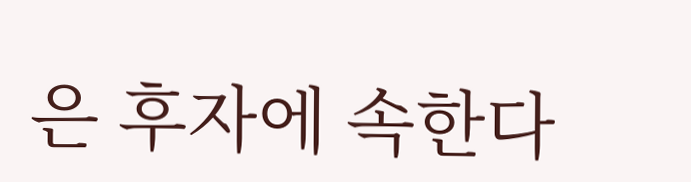은 후자에 속한다